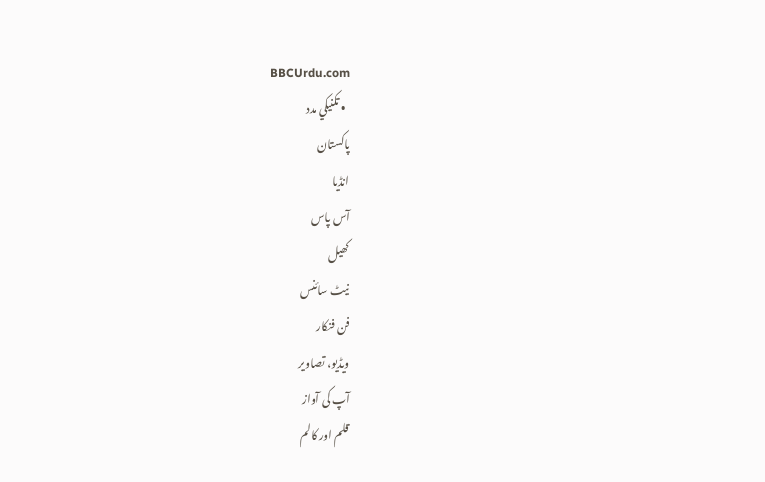BBCUrdu.com
  • تکنيکي مدد
پاکستان
انڈیا
آس پاس
کھیل
نیٹ سائنس
فن فنکار
ویڈیو، تصاویر
آپ کی آواز
قلم اور کالم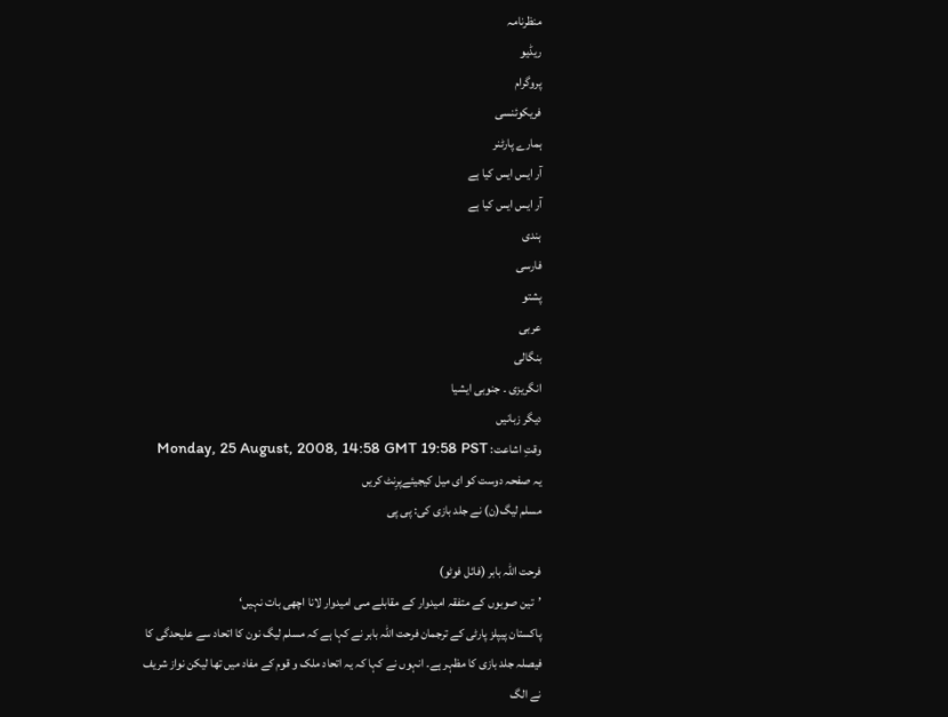منظرنامہ
ریڈیو
پروگرام
فریکوئنسی
ہمارے پارٹنر
آر ایس ایس کیا ہے
آر ایس ایس کیا ہے
ہندی
فارسی
پشتو
عربی
بنگالی
انگریزی ۔ جنوبی ایشیا
دیگر زبانیں
وقتِ اشاعت: Monday, 25 August, 2008, 14:58 GMT 19:58 PST
یہ صفحہ دوست کو ای میل کیجیئےپرِنٹ کریں
مسلم لیگ(ن) نے جلد بازی کی: پی پی

فرحت اللہ بابر (فائل فوٹو)
’تین صوبوں کے متفقہ امیدوار کے مقابلے مںی امیدوار لانا اچھی بات نہیں‘
پاکستان پیپلز پارٹی کے ترجمان فرحت اللہ بابر نے کہا ہے کہ مسلم لیگ نون کا اتحاد سے علیحدگی کا فیصلہ جلد بازی کا مظہر ہے۔ انہوں نے کہا کہ یہ اتحاد ملک و قوم کے مفاد میں تھا لیکن نواز شریف نے الگ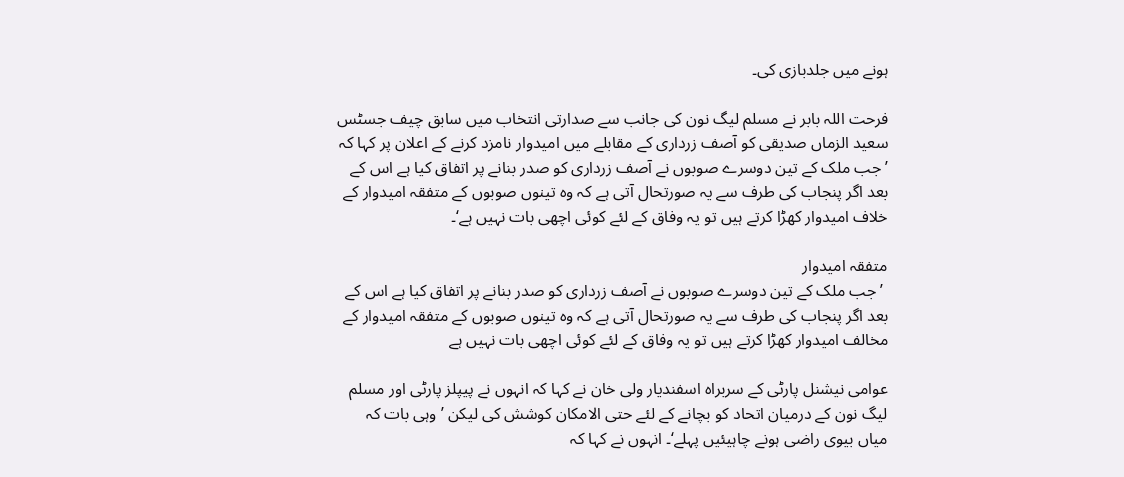ہونے میں جلدبازی کی۔

فرحت اللہ بابر نے مسلم لیگ نون کی جانب سے صدارتی انتخاب میں سابق چیف جسٹس سعید الزماں صدیقی کو آصف زرداری کے مقابلے میں امیدوار نامزد کرنے کے اعلان پر کہا کہ ’جب ملک کے تین دوسرے صوبوں نے آصف زرداری کو صدر بنانے پر اتفاق کیا ہے اس کے بعد اگر پنجاب کی طرف سے یہ صورتحال آتی ہے کہ وہ تینوں صوبوں کے متفقہ امیدوار کے خلاف امیدوار کھڑا کرتے ہیں تو یہ وفاق کے لئے کوئی اچھی بات نہیں ہے‘۔

متفقہ امیدوار
 ’جب ملک کے تین دوسرے صوبوں نے آصف زرداری کو صدر بنانے پر اتفاق کیا ہے اس کے بعد اگر پنجاب کی طرف سے یہ صورتحال آتی ہے کہ وہ تینوں صوبوں کے متفقہ امیدوار کے مخالف امیدوار کھڑا کرتے ہیں تو یہ وفاق کے لئے کوئی اچھی بات نہیں ہے

عوامی نیشنل پارٹی کے سربراہ اسفندیار ولی خان نے کہا کہ انہوں نے پیپلز پارٹی اور مسلم لیگ نون کے درمیان اتحاد کو بچانے کے لئے حتی الامکان کوشش کی لیکن ’وہی بات کہ میاں بیوی راضی ہونے چاہیئیں پہلے‘۔ انہوں نے کہا کہ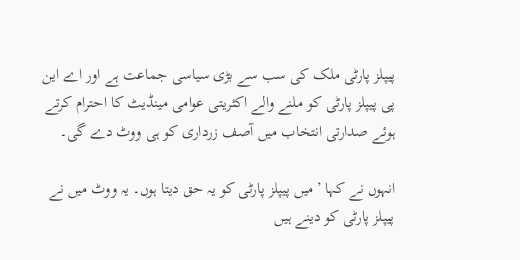پیپلز پارٹی ملک کی سب سے بڑی سیاسی جماعت ہے اور اے این پی پیپلز پارٹی کو ملنے والے اکثریتی عوامی مینڈیٹ کا احترام کرتے ہوئے صدارتی انتخاب میں آصف زرداری کو ہی ووٹ دے گی۔

انہوں نے کہا ’میں پیپلز پارٹی کو یہ حق دیتا ہوں۔ یہ ووٹ میں نے پیپلز پارٹی کو دینے ہیں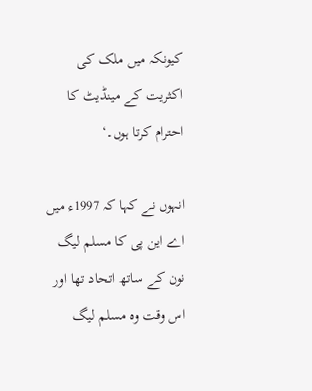کیونکہ میں ملک کی اکثریت کے مینڈیٹ کا احترام کرتا ہوں۔‘

انہوں نے کہا کہ 1997ء میں اے این پی کا مسلم لیگ نون کے ساتھ اتحاد تھا اور اس وقت وہ مسلم لیگ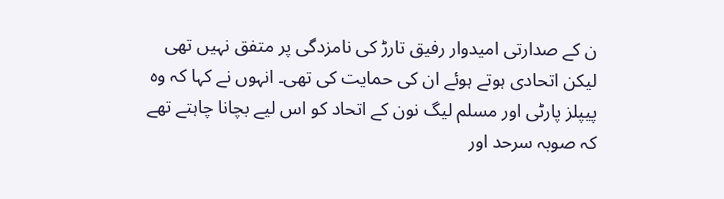ن کے صدارتی امیدوار رفیق تارڑ کی نامزدگی پر متفق نہیں تھی لیکن اتحادی ہوتے ہوئے ان کی حمایت کی تھی۔ انہوں نے کہا کہ وہ پیپلز پارٹی اور مسلم لیگ نون کے اتحاد کو اس لیے بچانا چاہتے تھے کہ صوبہ سرحد اور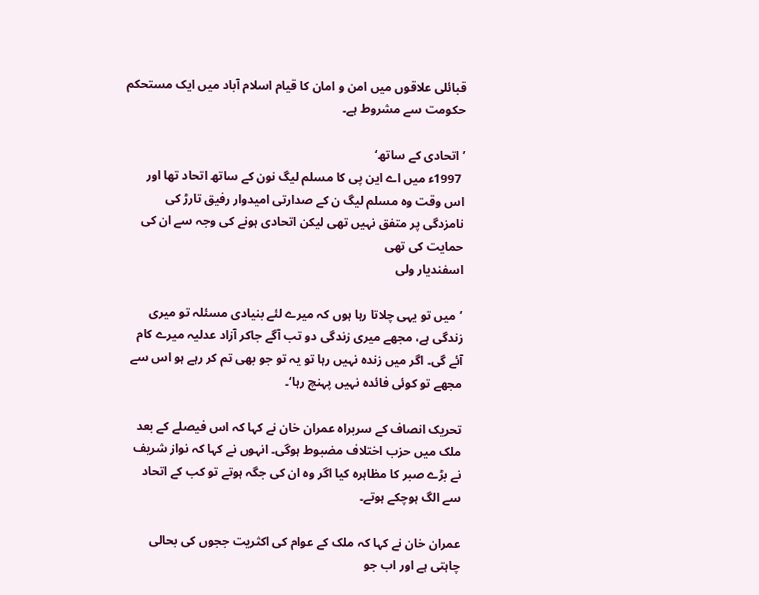قبائلی علاقوں میں امن و امان کا قیام اسلام آباد میں ایک مستحکم حکومت سے مشروط ہے۔

’اتحادی کے ساتھ‘
 1997ء میں اے این پی کا مسلم لیگ نون کے ساتھ اتحاد تھا اور اس وقت وہ مسلم لیگ ن کے صدارتی امیدوار رفیق تارڑ کی نامزدگی پر متفق نہیں تھی لیکن اتحادی ہونے کی وجہ سے ان کی حمایت کی تھی
اسفندیار ولی

’میں تو یہی چلاتا رہا ہوں کہ میرے لئے بنیادی مسئلہ تو میری زندگی ہے، مجھے میری زندگی دو تب آگے جاکر آزاد عدلیہ میرے کام آئے گی۔ اگر میں زندہ نہیں رہا تو یہ تو جو بھی تم کر رہے ہو اس سے مجھے تو کوئی فائدہ نہیں پہنچ رہا‘۔

تحریک انصاف کے سربراہ عمران خان نے کہا کہ اس فیصلے کے بعد ملک میں حزب اختلاف مضبوط ہوگی۔ انہوں نے کہا کہ نواز شریف نے بڑے صبر کا مظاہرہ کیا اگر وہ ان کی جگہ ہوتے تو کب کے اتحاد سے الگ ہوچکے ہوتے۔

عمران خان نے کہا کہ ملک کے عوام کی اکثریت ججوں کی بحالی چاہتی ہے اور اب جو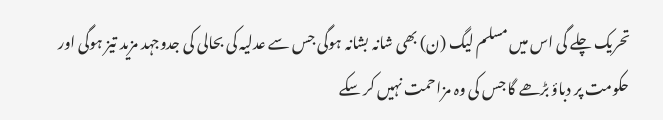تحریک چلے گی اس میں مسلم لیگ (ن) بھی شانہ بشانہ ہوگی جس سے عدلیہ کی بحالی کی جدوجہد مزید تیز ہوگی اور حکومت پر دباؤ بڑھے گا جس کی وہ مزاحمت نہیں کر سکے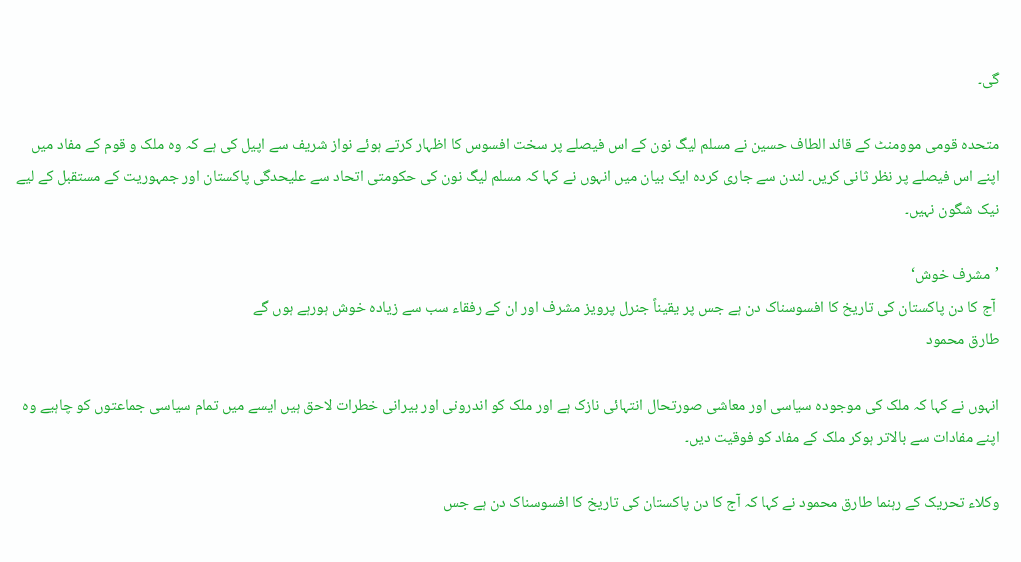گی۔

متحدہ قومی موومنٹ کے قائد الطاف حسین نے مسلم لیگ نون کے اس فیصلے پر سخت افسوس کا اظہار کرتے ہوئے نواز شریف سے اپیل کی ہے کہ وہ ملک و قوم کے مفاد میں اپنے اس فیصلے پر نظر ثانی کریں۔ لندن سے جاری کردہ ایک بیان میں انہوں نے کہا کہ مسلم لیگ نون کی حکومتی اتحاد سے علیحدگی پاکستان اور جمہوریت کے مستقبل کے لیے نیک شگون نہیں۔

’مشرف خوش‘
 آج کا دن پاکستان کی تاریخ کا افسوسناک دن ہے جس پر یقیناً جنرل پرویز مشرف اور ان کے رفقاء سب سے زیادہ خوش ہورہے ہوں گے
طارق محمود

انہوں نے کہا کہ ملک کی موجودہ سیاسی اور معاشی صورتحال انتہائی نازک ہے اور ملک کو اندرونی اور بیرانی خطرات لاحق ہیں ایسے میں تمام سیاسی جماعتوں کو چاہیے وہ اپنے مفادات سے بالاتر ہوکر ملک کے مفاد کو فوقیت دیں۔

وکلاء تحریک کے رہنما طارق محمود نے کہا کہ آج کا دن پاکستان کی تاریخ کا افسوسناک دن ہے جس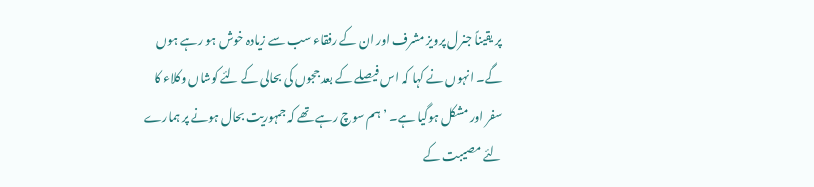پر یقیناً جنرل پرویز مشرف اور ان کے رفقاء سب سے زیادہ خوش ہو رہے ہوں گے۔ انہوں نے کہا کہ اس فیصلے کے بعد ججوں کی بحالی کے لئے کوشاں وکلاء کا سفر اور مشکل ہوگیا ہے۔ ’ہم سوچ رہے تھے کہ جمہوریت بحال ہونے پر ہمارے لئے مصیبت کے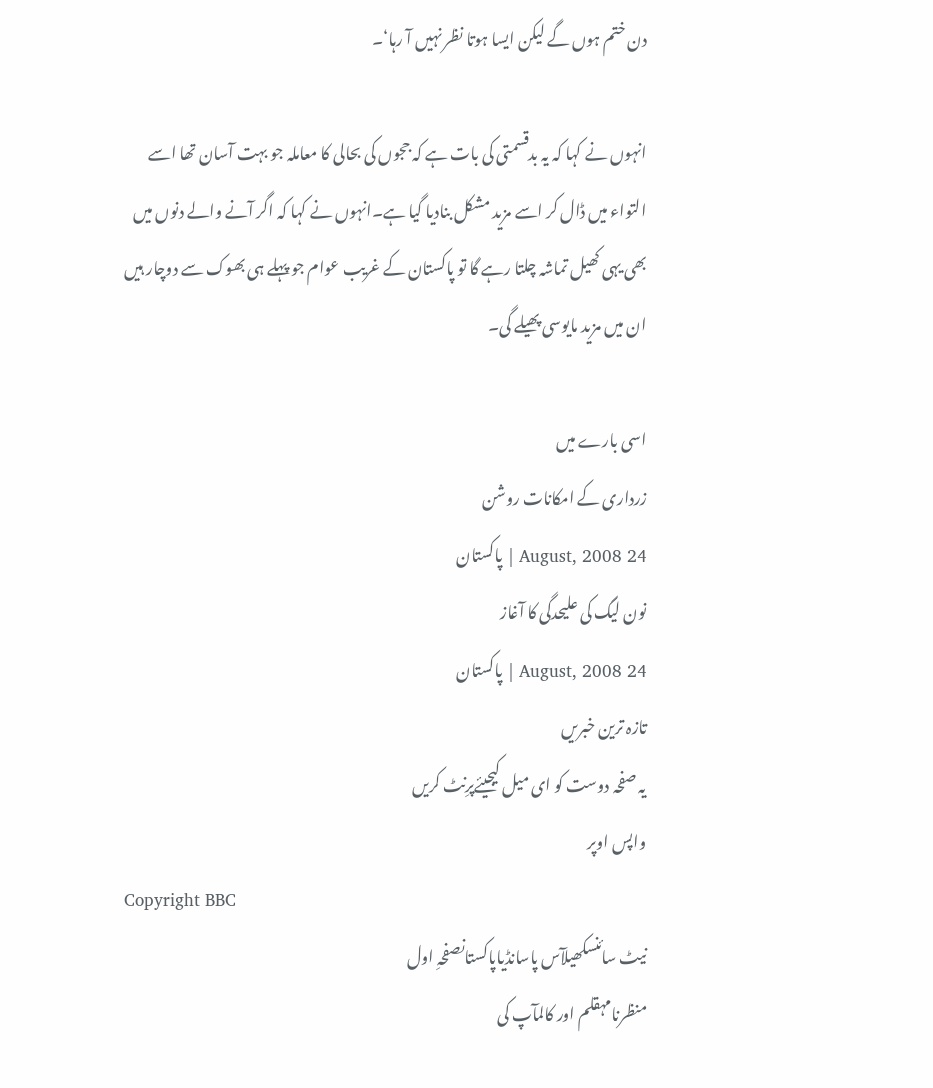دن ختم ہوں گے لیکن ایسا ہوتا نظر نہیں آ رہا‘۔

انہوں نے کہا کہ یہ بدقسمتی کی بات ہے کہ ججوں کی بحالی کا معاملہ جو بہت آسان تھا اسے التواء میں ڈال کر اسے مزید مشکل بنادیا گیا ہے۔انہوں نے کہا کہ اگر آنے والے دنوں میں بھی یہی کھیل تماشہ چلتا رہے گا تو پاکستان کے غریب عوام جو پہلے ہی بھوک سے دوچار ہیں ان میں مزید مایوسی پھیلے گی۔

اسی بارے میں
زرداری کے امکانات روشن
24 August, 2008 | پاکستان
نون لیگ کی علیحدگی کا آغاز
24 August, 2008 | پاکستان
تازہ ترین خبریں
یہ صفحہ دوست کو ای میل کیجیئےپرِنٹ کریں
واپس اوپر
Copyright BBC
نیٹ سائنسکھیلآس پاسانڈیاپاکستانصفحہِ اول
منظرنامہقلم اور کالمآپ کی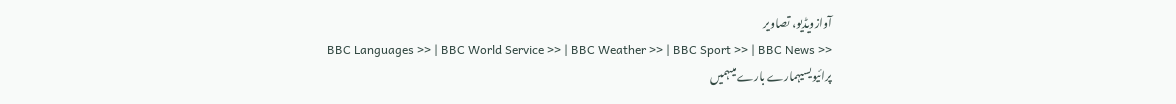آوازویڈیو، تصاویر
BBC Languages >> | BBC World Service >> | BBC Weather >> | BBC Sport >> | BBC News >>
پرائیویسیہمارے بارے میںہمیں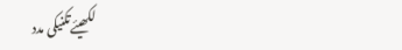لکھیئےتکنیکی مدد